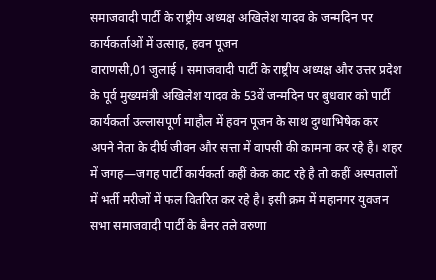समाजवादी पार्टी के राष्ट्रीय अध्यक्ष अखिलेश यादव के जन्मदिन पर कार्यकर्ताओं में उत्साह, हवन पूजन
वाराणसी,01 जुलाई । समाजवादी पार्टी के राष्ट्रीय अध्यक्ष और उत्तर प्रदेश के पूर्व मुख्यमंत्री अखिलेश यादव के 53वें जन्मदिन पर बुधवार को पार्टी कार्यकर्ता उल्लासपूर्ण माहौल में हवन पूजन के साथ दुग्धाभिषेक कर अपने नेता के दीर्घ जीवन और सत्ता में वापसी की कामना कर रहे है। शहर में जगह—जगह पार्टी कार्यकर्ता कहीं केक काट रहे है तो कहीं अस्पतालों में भर्ती मरीजों में फल वितरित कर रहे है। इसी क्रम में महानगर युवजन सभा समाजवादी पार्टी के बैनर तले वरुणा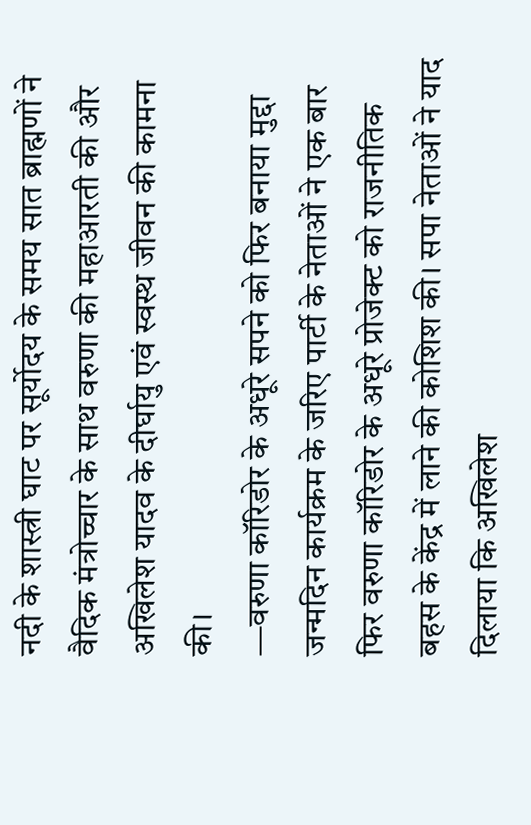नदी के शास्त्री घाट पर सूर्योदय के समय सात ब्राह्मणों ने वैदिक मंत्रोच्चार के साथ वरुणा की महाआरती की और अखिलेश यादव के दीर्घायु एवं स्वस्थ जीवन की कामना की।
—वरुणा कॉरिडोर के अधूरे सपने को फिर बनाया मुद्दा
जन्मदिन कार्यक्रम के जरिए पार्टी के नेताओं ने एक बार फिर वरुणा कॉरिडोर के अधूरे प्रोजेक्ट को राजनीतिक बहस के केंद्र में लाने की कोशिश की। सपा नेताओं ने याद दिलाया कि अखिलेश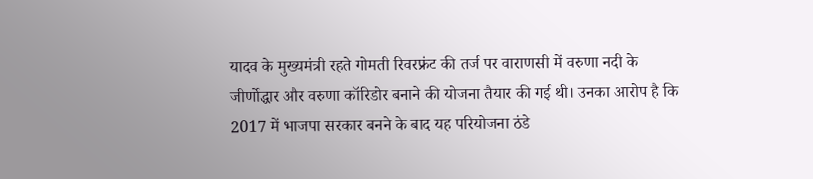यादव के मुख्यमंत्री रहते गोमती रिवरफ्रंट की तर्ज पर वाराणसी में वरुणा नदी के जीर्णोद्धार और वरुणा कॉरिडोर बनाने की योजना तैयार की गई थी। उनका आरोप है कि 2017 में भाजपा सरकार बनने के बाद यह परियोजना ठंडे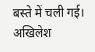बस्ते में चली गई। अखिलेश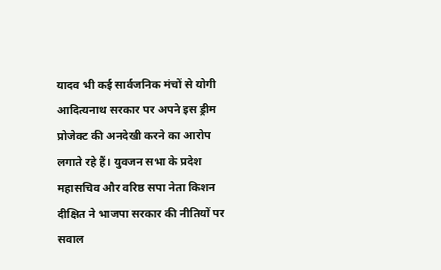यादव भी कई सार्वजनिक मंचों से योगी आदित्यनाथ सरकार पर अपने इस ड्रीम प्रोजेक्ट की अनदेखी करने का आरोप लगाते रहे हैं। युवजन सभा के प्रदेश महासचिव और वरिष्ठ सपा नेता किशन दीक्षित ने भाजपा सरकार की नीतियों पर सवाल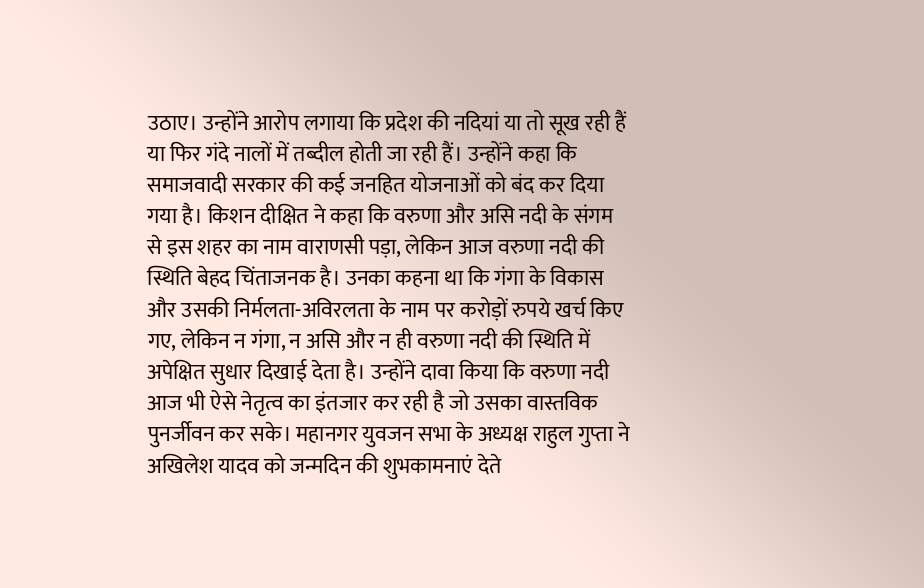उठाए। उन्होंने आरोप लगाया कि प्रदेश की नदियां या तो सूख रही हैं या फिर गंदे नालों में तब्दील होती जा रही हैं। उन्होंने कहा कि समाजवादी सरकार की कई जनहित योजनाओं को बंद कर दिया गया है। किशन दीक्षित ने कहा कि वरुणा और असि नदी के संगम से इस शहर का नाम वाराणसी पड़ा, लेकिन आज वरुणा नदी की स्थिति बेहद चिंताजनक है। उनका कहना था कि गंगा के विकास और उसकी निर्मलता-अविरलता के नाम पर करोड़ों रुपये खर्च किए गए, लेकिन न गंगा, न असि और न ही वरुणा नदी की स्थिति में अपेक्षित सुधार दिखाई देता है। उन्होंने दावा किया कि वरुणा नदी आज भी ऐसे नेतृत्व का इंतजार कर रही है जो उसका वास्तविक पुनर्जीवन कर सके। महानगर युवजन सभा के अध्यक्ष राहुल गुप्ता ने अखिलेश यादव को जन्मदिन की शुभकामनाएं देते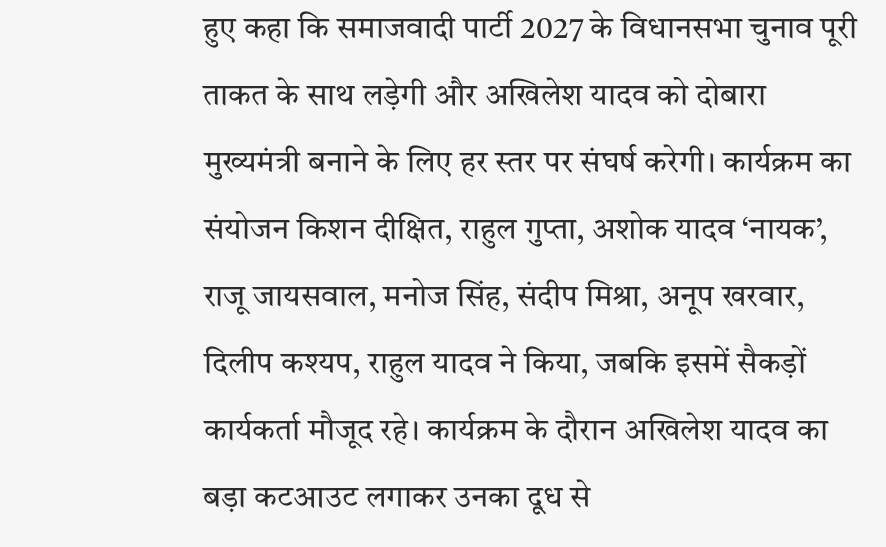हुए कहा कि समाजवादी पार्टी 2027 के विधानसभा चुनाव पूरी ताकत के साथ लड़ेगी और अखिलेश यादव को दोबारा मुख्यमंत्री बनाने के लिए हर स्तर पर संघर्ष करेगी। कार्यक्रम का संयोजन किशन दीक्षित, राहुल गुप्ता, अशोक यादव ‘नायक’, राजू जायसवाल, मनोज सिंह, संदीप मिश्रा, अनूप खरवार, दिलीप कश्यप, राहुल यादव ने किया, जबकि इसमें सैकड़ों कार्यकर्ता मौजूद रहे। कार्यक्रम के दौरान अखिलेश यादव का बड़ा कटआउट लगाकर उनका दूध से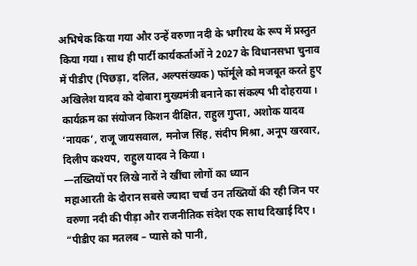अभिषेक किया गया और उन्हें वरुणा नदी के भगीरथ के रूप में प्रस्तुत किया गया। साथ ही पार्टी कार्यकर्ताओं ने 2027 के विधानसभा चुनाव में पीडीए (पिछड़ा, दलित, अल्पसंख्यक) फॉर्मूले को मजबूत करते हुए अखिलेश यादव को दोबारा मुख्यमंत्री बनाने का संकल्प भी दोहराया।
कार्यक्रम का संयोजन किशन दीक्षित, राहुल गुप्ता, अशोक यादव ‘नायक’, राजू जायसवाल, मनोज सिंह, संदीप मिश्रा, अनूप खरवार, दिलीप कश्यप, राहुल यादव ने किया।
—तख्तियों पर लिखे नारों ने खींचा लोगों का ध्यान
महाआरती के दौरान सबसे ज्यादा चर्चा उन तख्तियों की रही जिन पर वरुणा नदी की पीड़ा और राजनीतिक संदेश एक साथ दिखाई दिए। “पीडीए का मतलब – प्यासे को पानी,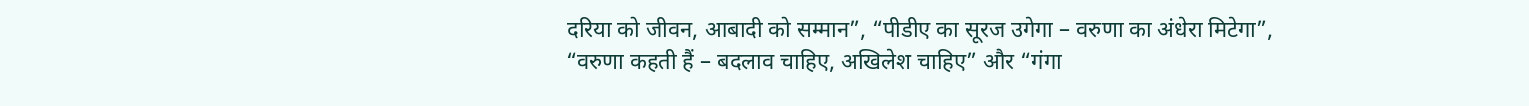दरिया को जीवन, आबादी को सम्मान”, “पीडीए का सूरज उगेगा – वरुणा का अंधेरा मिटेगा”, “वरुणा कहती हैं – बदलाव चाहिए, अखिलेश चाहिए” और “गंगा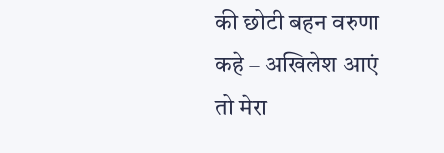की छोटी बहन वरुणा कहे – अखिलेश आएं तो मेरा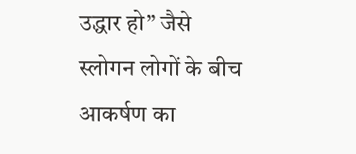उद्धार हो” जैसे स्लोगन लोगों के बीच आकर्षण का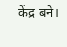केंद्र बने।